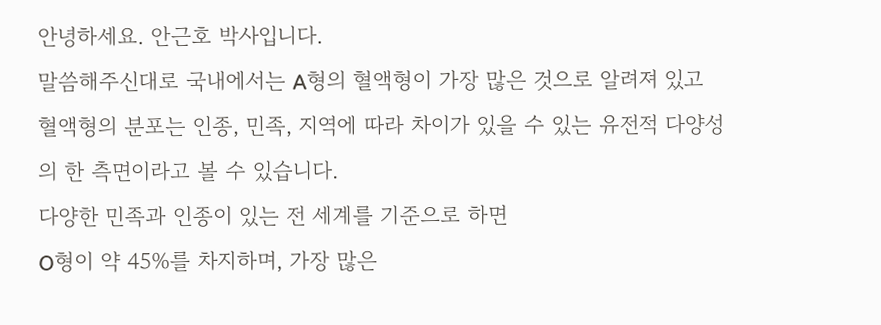안녕하세요. 안근호 박사입니다.
말씀해주신대로 국내에서는 A형의 혈액형이 가장 많은 것으로 알려져 있고
혈액형의 분포는 인종, 민족, 지역에 따라 차이가 있을 수 있는 유전적 다양성의 한 측면이라고 볼 수 있습니다.
다양한 민족과 인종이 있는 전 세계를 기준으로 하면
O형이 약 45%를 차지하며, 가장 많은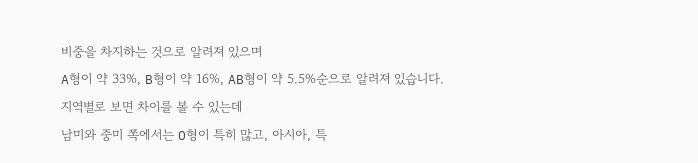비중을 차지하는 것으로 알려져 있으며
A형이 약 33%, B형이 약 16%, AB형이 약 5.5%순으로 알려져 있습니다.
지역별로 보면 차이를 볼 수 있는데
남미와 중미 쪽에서는 O형이 특히 많고, 아시아, 특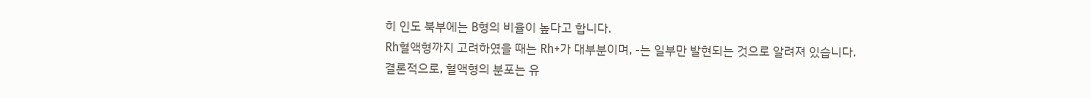히 인도 북부에는 B형의 비율이 높다고 합니다.
Rh혈액형까지 고려하였을 때는 Rh+가 대부분이며, -는 일부만 발현되는 것으로 알려져 있습니다.
결론적으로, 혈액형의 분포는 유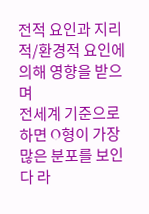전적 요인과 지리적/환경적 요인에 의해 영향을 받으며
전세계 기준으로 하면 O형이 가장 많은 분포를 보인다 라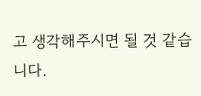고 생각해주시면 될 것 같습니다.